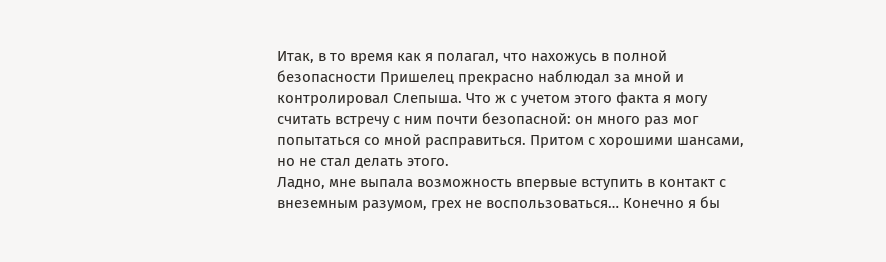Итак, в то время как я полагал, что нахожусь в полной безопасности Пришелец прекрасно наблюдал за мной и контролировал Слепыша. Что ж с учетом этого факта я могу считать встречу с ним почти безопасной: он много раз мог попытаться со мной расправиться. Притом с хорошими шансами, но не стал делать этого.
Ладно, мне выпала возможность впервые вступить в контакт с внеземным разумом, грех не воспользоваться… Конечно я бы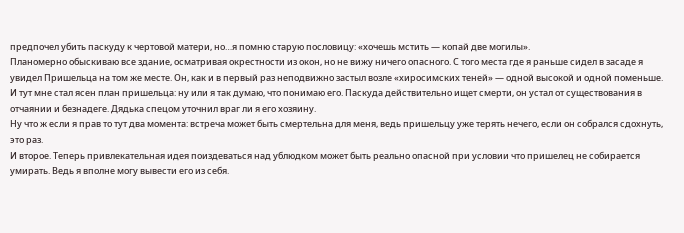предпочел убить паскуду к чертовой матери, но…я помню старую пословицу: «хочешь мстить — копай две могилы».
Планомерно обыскиваю все здание, осматривая окрестности из окон, но не вижу ничего опасного. С того места где я раньше сидел в засаде я увидел Пришельца на том же месте. Он, как и в первый раз неподвижно застыл возле «хиросимских теней» — одной высокой и одной поменьше.
И тут мне стал ясен план пришельца: ну или я так думаю, что понимаю его. Паскуда действительно ищет смерти, он устал от существования в отчаянии и безнадеге. Дядька спецом уточнил враг ли я его хозяину.
Ну что ж если я прав то тут два момента: встреча может быть смертельна для меня, ведь пришельцу уже терять нечего, если он собрался сдохнуть, это раз.
И второе. Теперь привлекательная идея поиздеваться над ублюдком может быть реально опасной при условии что пришелец не собирается умирать. Ведь я вполне могу вывести его из себя.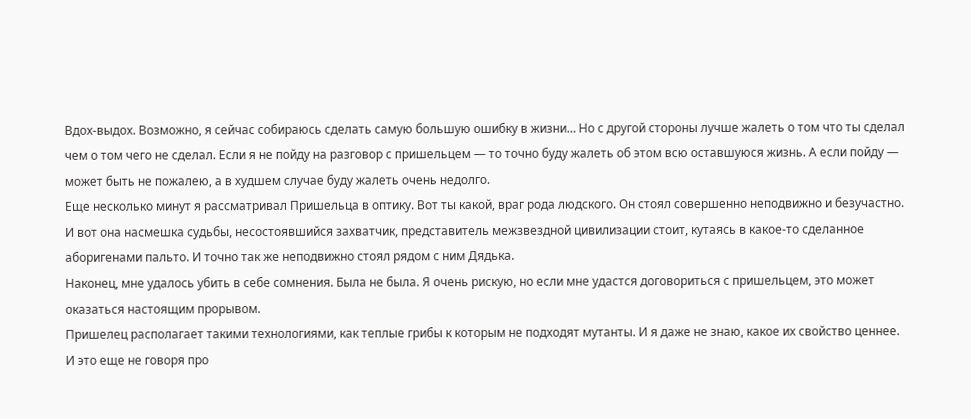Вдох-выдох. Возможно, я сейчас собираюсь сделать самую большую ошибку в жизни… Но с другой стороны лучше жалеть о том что ты сделал чем о том чего не сделал. Если я не пойду на разговор с пришельцем — то точно буду жалеть об этом всю оставшуюся жизнь. А если пойду — может быть не пожалею, а в худшем случае буду жалеть очень недолго.
Еще несколько минут я рассматривал Пришельца в оптику. Вот ты какой, враг рода людского. Он стоял совершенно неподвижно и безучастно. И вот она насмешка судьбы, несостоявшийся захватчик, представитель межзвездной цивилизации стоит, кутаясь в какое-то сделанное аборигенами пальто. И точно так же неподвижно стоял рядом с ним Дядька.
Наконец, мне удалось убить в себе сомнения. Была не была. Я очень рискую, но если мне удастся договориться с пришельцем, это может оказаться настоящим прорывом.
Пришелец располагает такими технологиями, как теплые грибы к которым не подходят мутанты. И я даже не знаю, какое их свойство ценнее. И это еще не говоря про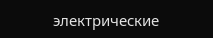электрические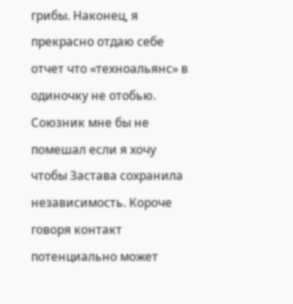грибы. Наконец, я прекрасно отдаю себе отчет что «техноальянс» в одиночку не отобью. Союзник мне бы не помешал если я хочу чтобы Застава сохранила независимость. Короче говоря контакт потенциально может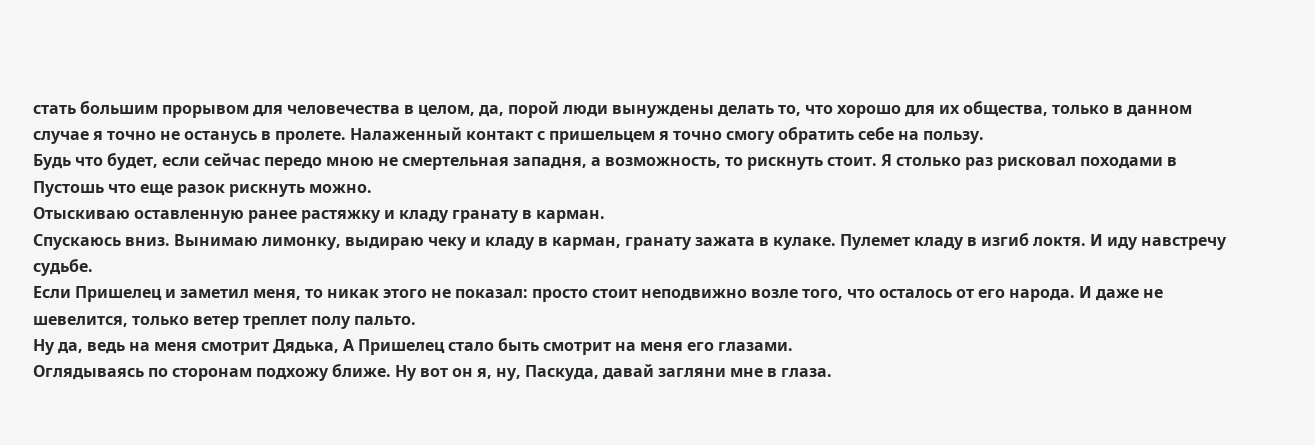стать большим прорывом для человечества в целом, да, порой люди вынуждены делать то, что хорошо для их общества, только в данном случае я точно не останусь в пролете. Налаженный контакт с пришельцем я точно смогу обратить себе на пользу.
Будь что будет, если сейчас передо мною не смертельная западня, а возможность, то рискнуть стоит. Я столько раз рисковал походами в Пустошь что еще разок рискнуть можно.
Отыскиваю оставленную ранее растяжку и кладу гранату в карман.
Спускаюсь вниз. Вынимаю лимонку, выдираю чеку и кладу в карман, гранату зажата в кулаке. Пулемет кладу в изгиб локтя. И иду навстречу судьбе.
Если Пришелец и заметил меня, то никак этого не показал: просто стоит неподвижно возле того, что осталось от его народа. И даже не шевелится, только ветер треплет полу пальто.
Ну да, ведь на меня смотрит Дядька, А Пришелец стало быть смотрит на меня его глазами.
Оглядываясь по сторонам подхожу ближе. Ну вот он я, ну, Паскуда, давай загляни мне в глаза.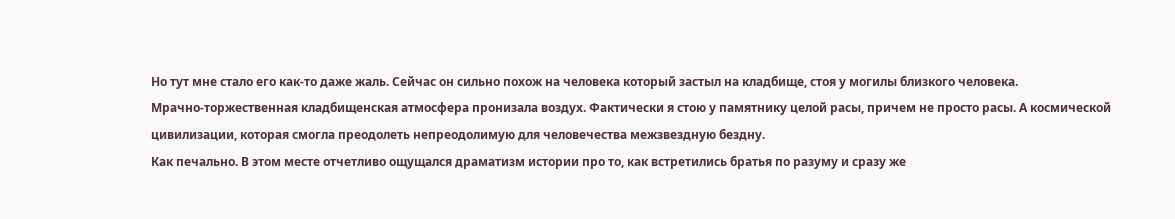Но тут мне стало его как-то даже жаль. Сейчас он сильно похож на человека который застыл на кладбище, стоя у могилы близкого человека.
Мрачно-торжественная кладбищенская атмосфера пронизала воздух. Фактически я стою у памятнику целой расы, причем не просто расы. А космической цивилизации, которая смогла преодолеть непреодолимую для человечества межзвездную бездну.
Как печально. В этом месте отчетливо ощущался драматизм истории про то, как встретились братья по разуму и сразу же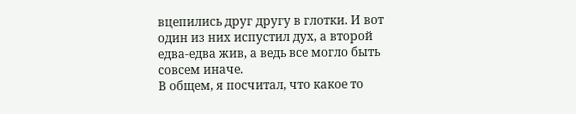вцепились друг другу в глотки. И вот один из них испустил дух, а второй едва-едва жив, а ведь все могло быть совсем иначе.
В общем, я посчитал, что какое то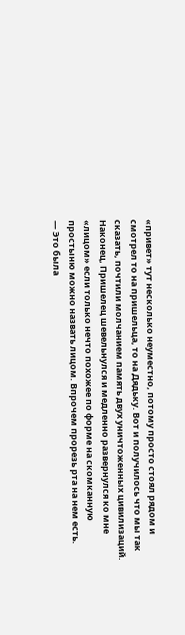«привет» тут несколько неуместно, потому просто стоял рядом и смотрел то на пришельца, то на Дядьку. Вот и получилось что мы так сказать, почтили молчанием память двух уничтоженных цивилизаций.
Наконец, Пришелец шевельнулся и медленно развернулся ко мне «лицом» если только нечто похожее по форме на скомканную простыню можно назвать лицом. Впрочем прорезь рта на нем есть.
— Это была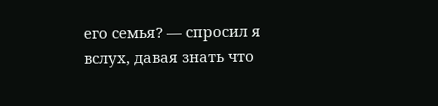его семья? — спросил я вслух, давая знать что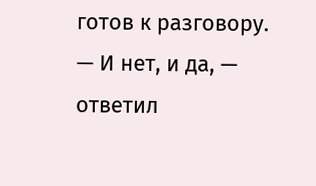готов к разговору.
— И нет, и да, — ответил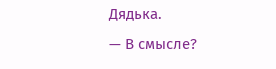Дядька.
— В смысле?